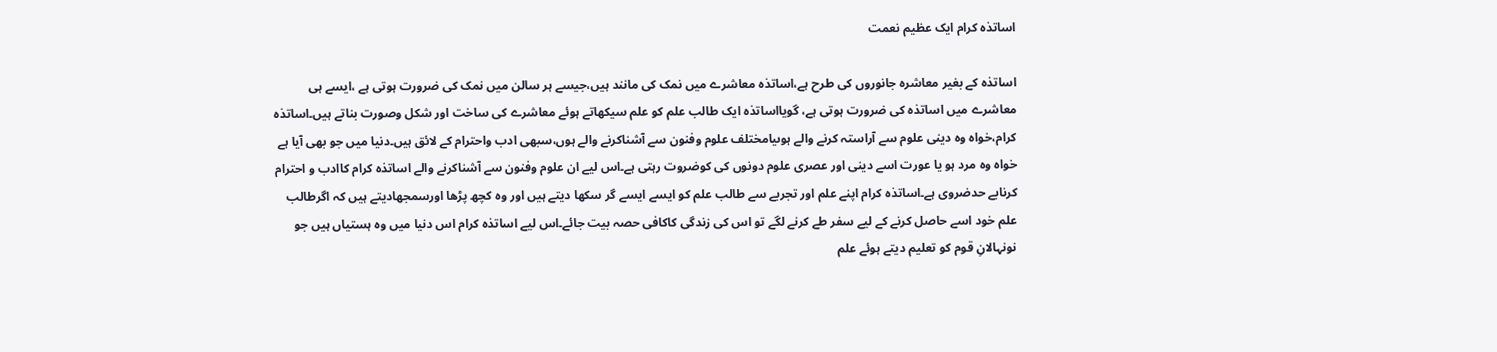اساتذہ کرام ایک عظیم نعمت

اساتذہ کے بغیر معاشرہ جانوروں کی طرح ہے،اساتذہ معاشرے میں نمک کی مانند ہیں،جیسے ہر سالن میں نمک کی ضرورت ہوتی ہے ،ایسے ہی معاشرے میں اساتذہ کی ضرورت ہوتی ہے، گویااساتذہ ایک طالب علم کو علم سیکھاتے ہوئے معاشرے کی ساخت اور شکل وصورت بناتے ہیں۔اساتذہ کرام،خواہ وہ دینی علوم سے آراستہ کرنے والے ہوںیامختلف علوم وفنون سے آشناکرنے والے ہوں،سبھی ادب واحترام کے لائق ہیں۔دنیا میں جو بھی آیا ہے خواہ وہ مرد ہو یا عورت اسے دینی اور عصری علوم دونوں کی کوضروت رہتی ہے۔اس لیے ان علوم وفنون سے آشناکرنے والے اساتذہ کرام کاادب و احترام کرنابے حدضروی ہے۔اساتذہ کرام اپنے علم اور تجربے سے طالب علم کو ایسے ایسے گر سکھا دیتے ہیں اور وہ کچھ پڑھا اورسمجھادیتے ہیں کہ اگرطالب علم خود اسے حاصل کرنے کے لیے سفر طے کرنے لگے تو اس کی زندگی کاکافی حصہ بیت جائے۔اس لیے اساتذہ کرام اس دنیا میں وہ ہستیاں ہیں جو نونہالانِ قوم کو تعلیم دیتے ہوئے علم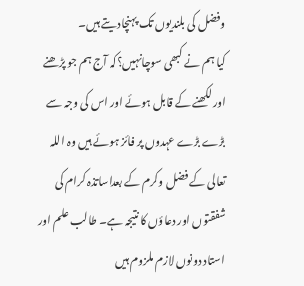وفضل کی بلندیوں تک پہنچادیتے ہیں۔
کیا ہم نے کبھی سوچانہیں؟کہ آج ہم جو پڑھنے اور لکھنے کے قابل ہوئے اور اس کی وجہ سے بڑے بڑے عہدوں پر فائز ہوئے ہیں وہ اللہ تعالی کے فضل وکرم کے بعداساتذہ کرام کی شفقتوں اور دعاؤں کا نتیجہ ہے۔ طالب علم اور استاد دونوں لازم ملزوم ہیں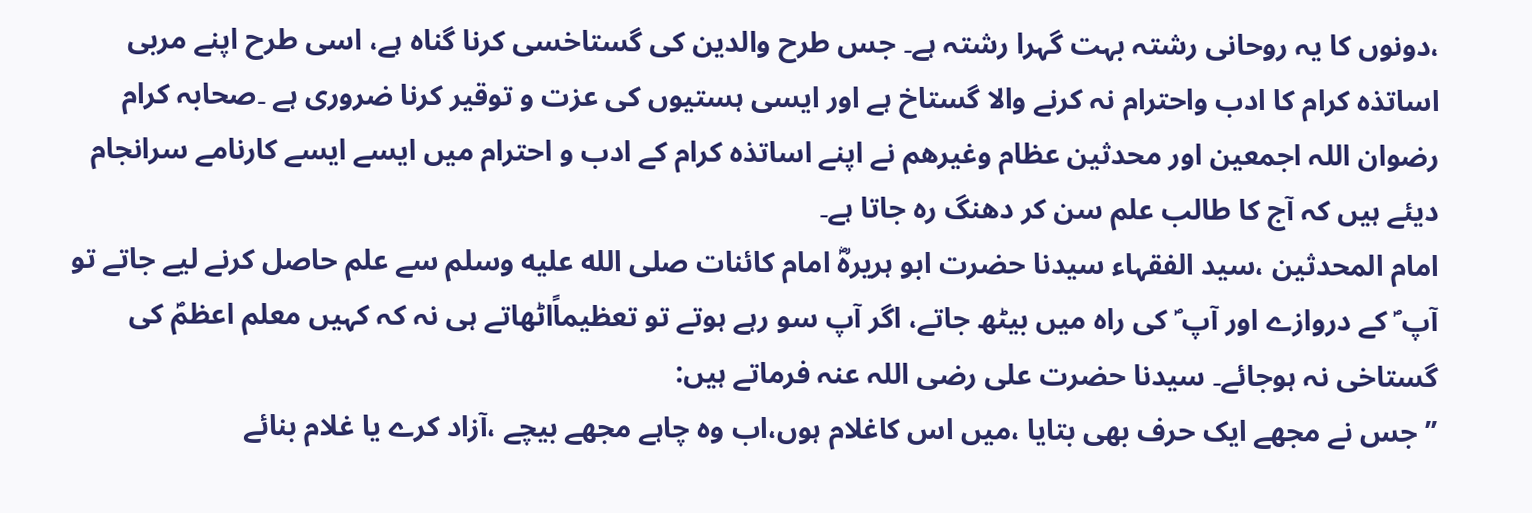،دونوں کا یہ روحانی رشتہ بہت گہرا رشتہ ہے۔ جس طرح والدین کی گستاخسی کرنا گناہ ہے، اسی طرح اپنے مربی اساتذہ کرام کا ادب واحترام نہ کرنے والا گستاخ ہے اور ایسی ہستیوں کی عزت و توقیر کرنا ضروری ہے ۔صحابہ کرام رضوان اللہ اجمعین اور محدثین عظام وغیرھم نے اپنے اساتذہ کرام کے ادب و احترام میں ایسے ایسے کارنامے سرانجام دیئے ہیں کہ آج کا طالب علم سن کر دھنگ رہ جاتا ہے۔
امام المحدثین ،سید الفقہاء سیدنا حضرت ابو ہریرہؓ امام کائنات صلى الله عليه وسلم سے علم حاصل کرنے لیے جاتے تو آپ ؐ کے دروازے اور آپ ؐ کی راہ میں بیٹھ جاتے، اگر آپ سو رہے ہوتے تو تعظیماًاٹھاتے ہی نہ کہ کہیں معلم اعظمؐ کی گستاخی نہ ہوجائے۔ سیدنا حضرت علی رضی اللہ عنہ فرماتے ہیں:
’’ جس نے مجھے ایک حرف بھی بتایا ،میں اس کاغلام ہوں،اب وہ چاہے مجھے بیچے ،آزاد کرے یا غلام بنائے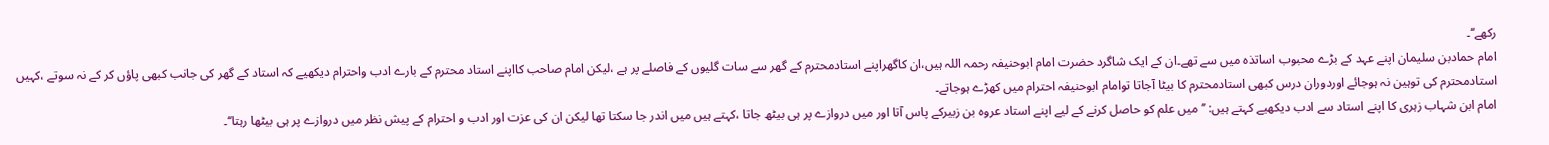رکھے‘‘۔
امام حمادبن سلیمان اپنے عہد کے بڑے محبوب اساتذہ میں سے تھے۔ان کے ایک شاگرد حضرت امام ابوحنیفہ رحمہ اللہ ہیں،ان کاگھراپنے استادمحترم کے گھر سے سات گلیوں کے فاصلے پر ہے ،لیکن امام صاحب کااپنے استاد محترم کے بارے ادب واحترام دیکھیے کہ استاد کے گھر کی جانب کبھی پاؤں کر کے نہ سوتے ،کہیں استادمحترم کی توہین نہ ہوجائے اوردوران درس کبھی استادمحترم کا بیٹا آجاتا توامام ابوحنیفہ احترام میں کھڑے ہوجاتے۔
امام ابن شہاب زہری کا اپنے استاد سے ادب دیکھیے کہتے ہیں: ’’میں علم کو حاصل کرنے کے لیے اپنے استاد عروہ بن زبیرکے پاس آتا اور میں دروازے پر ہی بیٹھ جاتا ،کہتے ہیں میں اندر جا سکتا تھا لیکن ان کی عزت اور ادب و احترام کے پیش نظر میں دروازے پر ہی بیٹھا رہتا‘‘۔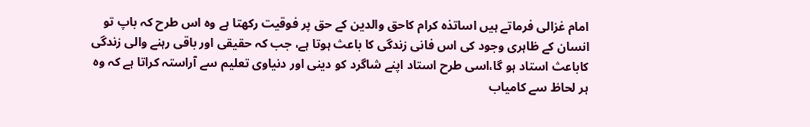امام غزالی فرماتے ہیں اساتذہ کرام کاحق والدین کے حق پر فوقیت رکھتا ہے وہ اس طرح کہ باپ تو انسان کے ظاہری وجود کی اس فانی زندگی کا باعث ہوتا ہے، جب کہ حقیقی اور باقی رہنے والی زندگی کاباعث استاد ہو گا،اسی طرح استاد اپنے شاگرد کو دینی اور دنیاوی تعلیم سے آراستہ کراتا ہے کہ وہ ہر لحاظ سے کامیاب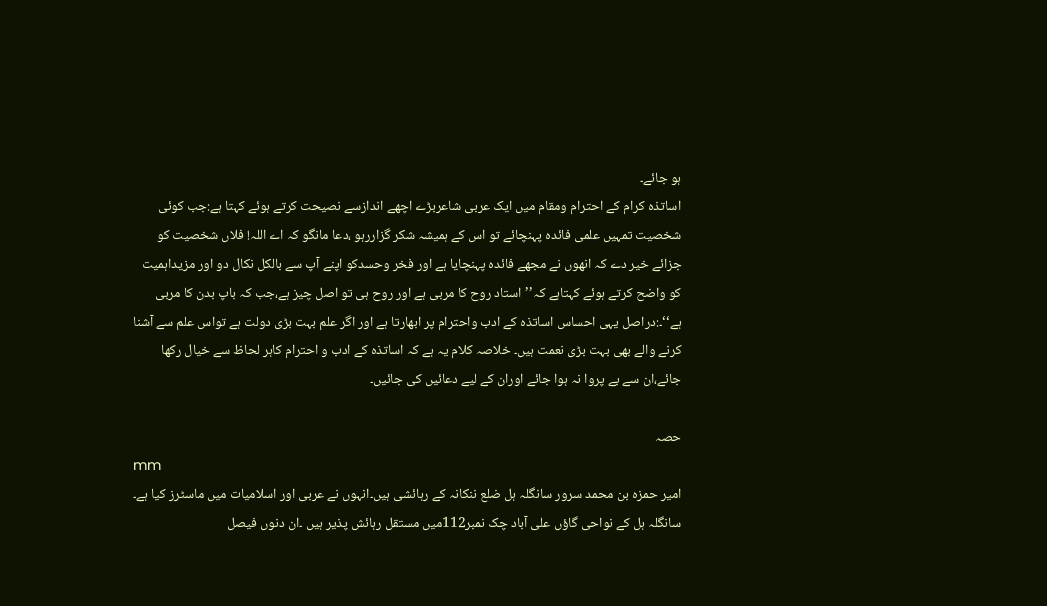ہو جائے۔
اساتذہ کرام کے احترام ومقام میں ایک عربی شاعربڑے اچھے اندازسے نصیحت کرتے ہوئے کہتا ہے:جب کوئی شخصیت تمہیں علمی فائدہ پہنچائے تو اس کے ہمیشہ شکر گزاررہو ،دعا مانگو کہ اے اللہ! فلاں شخصیت کو جزائے خیر دے کہ انھوں نے مجھے فائدہ پہنچایا ہے اور فخر وحسدکو اپنے آپ سے بالکل نکال دو اور مزیداہمیت کو واضح کرتے ہوئے کہتاہے کہ’’استاد روح کا مربی ہے اور روح ہی تو اصل چیز ہے،جب کہ باپ بدن کا مربی ہے‘‘۔:دراصل یہی احساس اساتذہ کے ادب واحترام پر ابھارتا ہے اور اگر علم بہت بڑی دولت ہے تواس علم سے آشنا کرنے والے بھی بہت بڑی نعمت ہیں۔ خلاصہ کلام یہ ہے کہ اساتذہ کے ادب و احترام کاہر لحاظ سے خیال رکھا جائے،ان سے بے پروا نہ ہوا جائے اوران کے لیے دعائیں کی جائیں۔

حصہ
mm
امیر حمزہ بن محمد سرور سانگلہ ہل ضلع ننکانہ کے رہائشی ہیں۔انہوں نے عربی اور اسلامیات میں ماسٹرز کیا ہے۔ سانگلہ ہل کے نواحی گاؤں علی آباد چک نمبر112میں مستقل رہائش پذیر ہیں ۔ان دنوں فیصل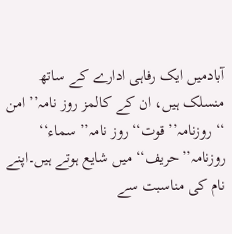آبادمیں ایک رفاہی ادارے کے ساتھ منسلک ہیں، ان کے کالمز روز نامہ’’ امن ‘‘ روزنامہ’’ قوت‘‘روز نامہ’’ سماء‘‘ روزنامہ’’حریف‘‘ میں شایع ہوتے ہیں۔اپنے نام کی مناسبت سے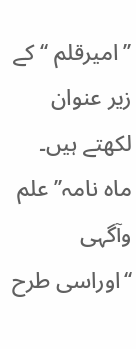’’امیرقلم ‘‘ کے زیر عنوان لکھتے ہیں۔ ماہ نامہ’’ علم وآگہی ‘‘اوراسی طرح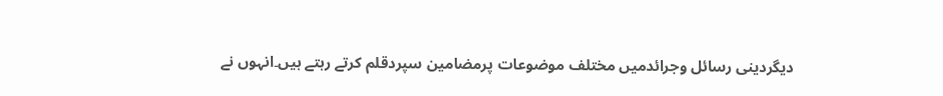دیگردینی رسائل وجرائدمیں مختلف موضوعات پرمضامین سپردقلم کرتے رہتے ہیں۔انہوں نے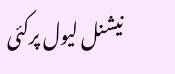نیشنل لیول پرکئی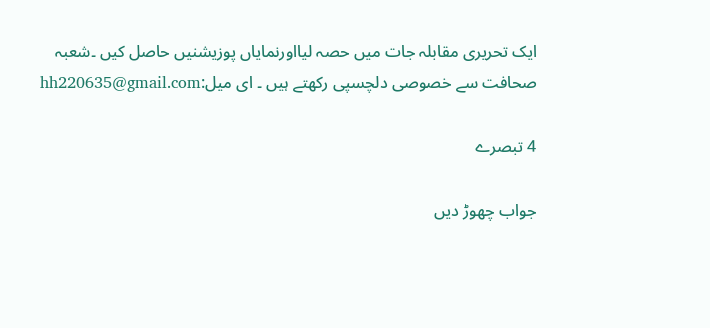ایک تحریری مقابلہ جات میں حصہ لیااورنمایاں پوزیشنیں حاصل کیں ۔شعبہ صحافت سے خصوصی دلچسپی رکھتے ہیں ۔ ای میل:hh220635@gmail.com

4 تبصرے

جواب چھوڑ دیں